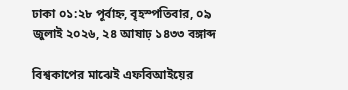ঢাকা ০১:২৮ পূর্বাহ্ন, বৃহস্পতিবার, ০৯ জুলাই ২০২৬, ২৪ আষাঢ় ১৪৩৩ বঙ্গাব্দ

বিশ্বকাপের মাঝেই এফবিআইয়ের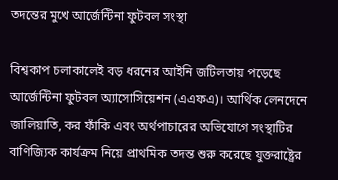তদন্তের মুখে আর্জেন্টিনা ফুটবল সংস্থা

বিশ্বকাপ চলাকালেই বড় ধরনের আইনি জটিলতায় পড়েছে আর্জেন্টিনা ফুটবল অ্যাসোসিয়েশন (এএফএ)। আর্থিক লেনদেনে জালিয়াতি, কর ফাঁকি এবং অর্থপাচারের অভিযোগে সংস্থাটির বাণিজ্যিক কার্যক্রম নিয়ে প্রাথমিক তদন্ত শুরু করেছে যুক্তরাষ্ট্রের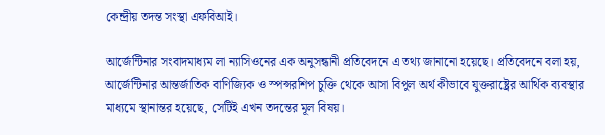কেন্দ্রীয় তদন্ত সংস্থা এফবিআই।

আর্জেন্টিনার সংবাদমাধ্যম লা ন্যাসিওনের এক অনুসন্ধানী প্রতিবেদনে এ তথ্য জানানো হয়েছে। প্রতিবেদনে বলা হয়, আর্জেন্টিনার আন্তর্জাতিক বাণিজ্যিক ও স্পন্সরশিপ চুক্তি থেকে আসা বিপুল অর্থ কীভাবে যুক্তরাষ্ট্রের আর্থিক ব্যবস্থার মাধ্যমে স্থানান্তর হয়েছে, সেটিই এখন তদন্তের মূল বিষয়।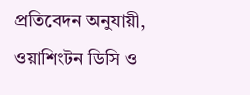প্রতিবেদন অনুযায়ী, ওয়াশিংটন ডিসি ও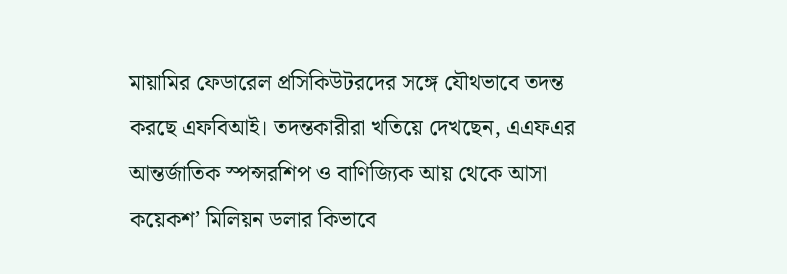মায়ামির ফেডারেল প্রসিকিউটরদের সঙ্গে যৌথভাবে তদন্ত করছে এফবিআই। তদন্তকারীরা খতিয়ে দেখছেন, এএফএর আন্তর্জাতিক স্পন্সরশিপ ও বাণিজ্যিক আয় থেকে আসা কয়েকশ’ মিলিয়ন ডলার কিভাবে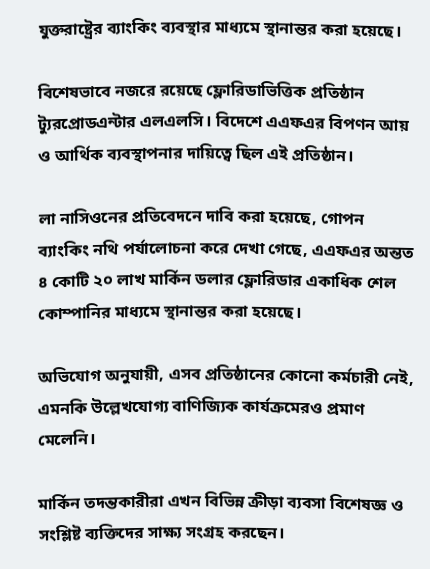যুক্তরাষ্ট্রের ব্যাংকিং ব্যবস্থার মাধ্যমে স্থানান্তর করা হয়েছে।

বিশেষভাবে নজরে রয়েছে ফ্লোরিডাভিত্তিক প্রতিষ্ঠান ট্যুরপ্রোডএন্টার এলএলসি। বিদেশে এএফএর বিপণন আয় ও আর্থিক ব্যবস্থাপনার দায়িত্বে ছিল এই প্রতিষ্ঠান।

লা নাসিওনের প্রতিবেদনে দাবি করা হয়েছে, গোপন ব্যাংকিং নথি পর্যালোচনা করে দেখা গেছে, এএফএর অন্তত ৪ কোটি ২০ লাখ মার্কিন ডলার ফ্লোরিডার একাধিক শেল কোম্পানির মাধ্যমে স্থানান্তর করা হয়েছে।

অভিযোগ অনুযায়ী, এসব প্রতিষ্ঠানের কোনো কর্মচারী নেই, এমনকি উল্লেখযোগ্য বাণিজ্যিক কার্যক্রমেরও প্রমাণ মেলেনি।

মার্কিন তদন্তকারীরা এখন বিভিন্ন ক্রীড়া ব্যবসা বিশেষজ্ঞ ও সংশ্লিষ্ট ব্যক্তিদের সাক্ষ্য সংগ্রহ করছেন।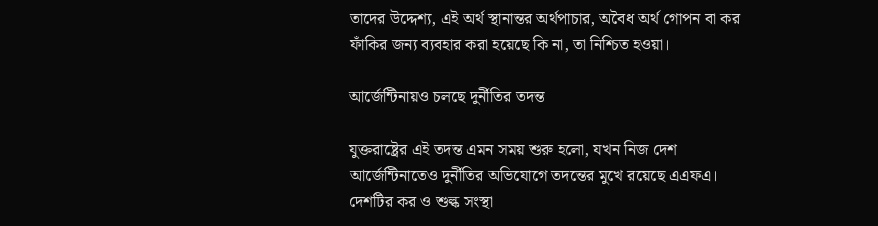তাদের উদ্দেশ্য, এই অর্থ স্থানান্তর অর্থপাচার, অবৈধ অর্থ গোপন বা কর ফাঁকির জন্য ব্যবহার করা হয়েছে কি না, তা নিশ্চিত হওয়া।

আর্জেন্টিনায়ও চলছে দুর্নীতির তদন্ত

যুক্তরাষ্ট্রের এই তদন্ত এমন সময় শুরু হলো, যখন নিজ দেশ আর্জেন্টিনাতেও দুর্নীতির অভিযোগে তদন্তের মুখে রয়েছে এএফএ। দেশটির কর ও শুল্ক সংস্থা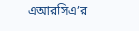এআরসিএ’র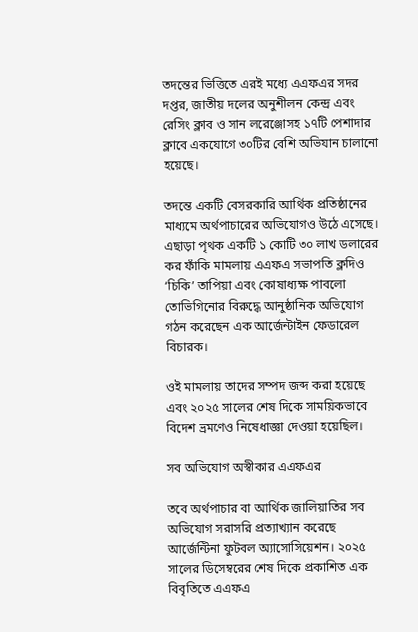তদন্তের ভিত্তিতে এরই মধ্যে এএফএর সদর দপ্তর, জাতীয় দলের অনুশীলন কেন্দ্র এবং রেসিং ক্লাব ও সান লরেঞ্জোসহ ১৭টি পেশাদার ক্লাবে একযোগে ৩০টির বেশি অভিযান চালানো হয়েছে।

তদন্তে একটি বেসরকারি আর্থিক প্রতিষ্ঠানের মাধ্যমে অর্থপাচারের অভিযোগও উঠে এসেছে। এছাড়া পৃথক একটি ১ কোটি ৩০ লাখ ডলারের কর ফাঁকি মামলায় এএফএ সভাপতি ক্লদিও ‘চিকি’ তাপিয়া এবং কোষাধ্যক্ষ পাবলো তোভিগিনোর বিরুদ্ধে আনুষ্ঠানিক অভিযোগ গঠন করেছেন এক আর্জেন্টাইন ফেডারেল বিচারক।

ওই মামলায় তাদের সম্পদ জব্দ করা হয়েছে এবং ২০২৫ সালের শেষ দিকে সাময়িকভাবে বিদেশ ভ্রমণেও নিষেধাজ্ঞা দেওয়া হয়েছিল।

সব অভিযোগ অস্বীকার এএফএর

তবে অর্থপাচার বা আর্থিক জালিয়াতির সব অভিযোগ সরাসরি প্রত্যাখ্যান করেছে আর্জেন্টিনা ফুটবল অ্যাসোসিয়েশন। ২০২৫ সালের ডিসেম্বরের শেষ দিকে প্রকাশিত এক বিবৃতিতে এএফএ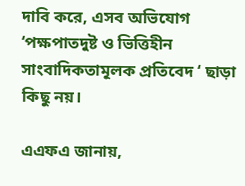দাবি করে, এসব অভিযোগ ‘পক্ষপাতদুষ্ট ও ভিত্তিহীন সাংবাদিকতামূলক প্রতিবেদ ‘ ছাড়া কিছু নয়।

এএফএ জানায়,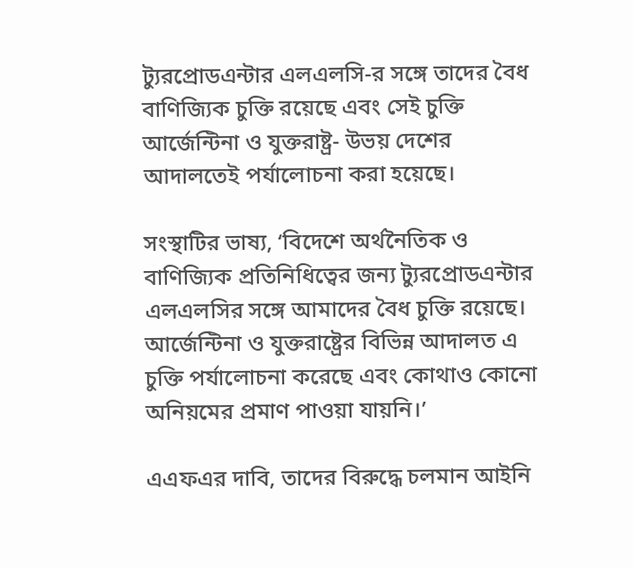ট্যুরপ্রোডএন্টার এলএলসি-র সঙ্গে তাদের বৈধ বাণিজ্যিক চুক্তি রয়েছে এবং সেই চুক্তি আর্জেন্টিনা ও যুক্তরাষ্ট্র- উভয় দেশের আদালতেই পর্যালোচনা করা হয়েছে।

সংস্থাটির ভাষ্য, ‘বিদেশে অর্থনৈতিক ও বাণিজ্যিক প্রতিনিধিত্বের জন্য ট্যুরপ্রোডএন্টার এলএলসির সঙ্গে আমাদের বৈধ চুক্তি রয়েছে। আর্জেন্টিনা ও যুক্তরাষ্ট্রের বিভিন্ন আদালত এ চুক্তি পর্যালোচনা করেছে এবং কোথাও কোনো অনিয়মের প্রমাণ পাওয়া যায়নি।’

এএফএর দাবি, তাদের বিরুদ্ধে চলমান আইনি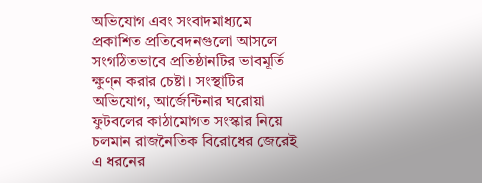অভিযোগ এবং সংবাদমাধ্যমে প্রকাশিত প্রতিবেদনগুলো আসলে সংগঠিতভাবে প্রতিষ্ঠানটির ভাবমূর্তি ক্ষুণ্ন করার চেষ্টা। সংস্থাটির অভিযোগ, আর্জেন্টিনার ঘরোয়া ফুটবলের কাঠামোগত সংস্কার নিয়ে চলমান রাজনৈতিক বিরোধের জেরেই এ ধরনের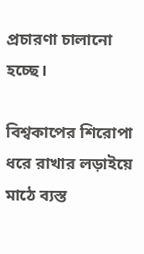প্রচারণা চালানো হচ্ছে।

বিশ্বকাপের শিরোপা ধরে রাখার লড়াইয়ে মাঠে ব্যস্ত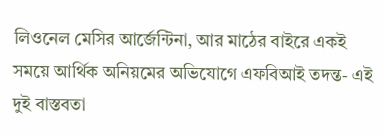লিওনেল মেসির আর্জেন্টিনা, আর মাঠের বাইরে একই সময়ে আর্থিক অনিয়মের অভিযোগে এফবিআই তদন্ত- এই দুই বাস্তবতা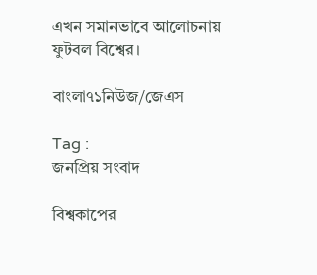এখন সমানভাবে আলোচনায় ফুটবল বিশ্বের।

বাংলা৭১নিউজ/জেএস

Tag :
জনপ্রিয় সংবাদ

বিশ্বকাপের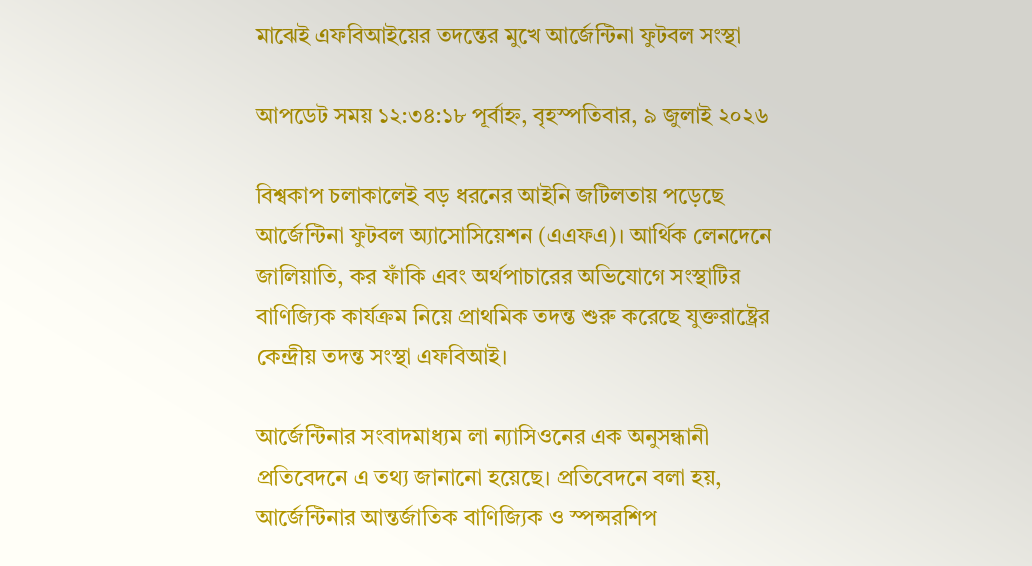মাঝেই এফবিআইয়ের তদন্তের মুখে আর্জেন্টিনা ফুটবল সংস্থা

আপডেট সময় ১২:৩৪:১৮ পূর্বাহ্ন, বৃহস্পতিবার, ৯ জুলাই ২০২৬

বিশ্বকাপ চলাকালেই বড় ধরনের আইনি জটিলতায় পড়েছে আর্জেন্টিনা ফুটবল অ্যাসোসিয়েশন (এএফএ)। আর্থিক লেনদেনে জালিয়াতি, কর ফাঁকি এবং অর্থপাচারের অভিযোগে সংস্থাটির বাণিজ্যিক কার্যক্রম নিয়ে প্রাথমিক তদন্ত শুরু করেছে যুক্তরাষ্ট্রের কেন্দ্রীয় তদন্ত সংস্থা এফবিআই।

আর্জেন্টিনার সংবাদমাধ্যম লা ন্যাসিওনের এক অনুসন্ধানী প্রতিবেদনে এ তথ্য জানানো হয়েছে। প্রতিবেদনে বলা হয়, আর্জেন্টিনার আন্তর্জাতিক বাণিজ্যিক ও স্পন্সরশিপ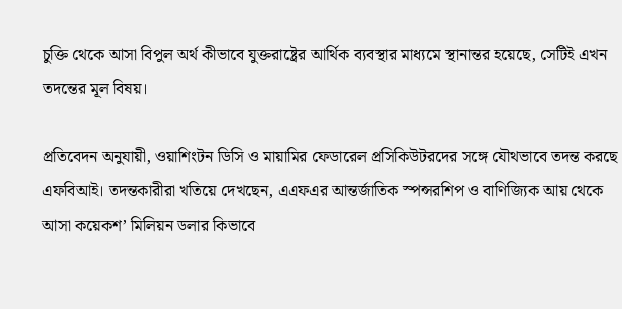চুক্তি থেকে আসা বিপুল অর্থ কীভাবে যুক্তরাষ্ট্রের আর্থিক ব্যবস্থার মাধ্যমে স্থানান্তর হয়েছে, সেটিই এখন তদন্তের মূল বিষয়।

প্রতিবেদন অনুযায়ী, ওয়াশিংটন ডিসি ও মায়ামির ফেডারেল প্রসিকিউটরদের সঙ্গে যৌথভাবে তদন্ত করছে এফবিআই। তদন্তকারীরা খতিয়ে দেখছেন, এএফএর আন্তর্জাতিক স্পন্সরশিপ ও বাণিজ্যিক আয় থেকে আসা কয়েকশ’ মিলিয়ন ডলার কিভাবে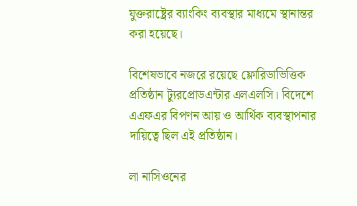যুক্তরাষ্ট্রের ব্যাংকিং ব্যবস্থার মাধ্যমে স্থানান্তর করা হয়েছে।

বিশেষভাবে নজরে রয়েছে ফ্লোরিডাভিত্তিক প্রতিষ্ঠান ট্যুরপ্রোডএন্টার এলএলসি। বিদেশে এএফএর বিপণন আয় ও আর্থিক ব্যবস্থাপনার দায়িত্বে ছিল এই প্রতিষ্ঠান।

লা নাসিওনের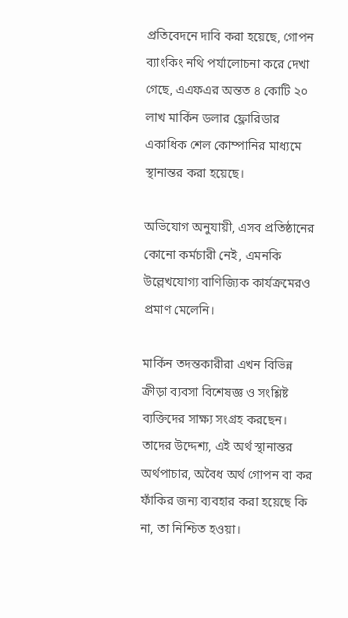প্রতিবেদনে দাবি করা হয়েছে, গোপন ব্যাংকিং নথি পর্যালোচনা করে দেখা গেছে, এএফএর অন্তত ৪ কোটি ২০ লাখ মার্কিন ডলার ফ্লোরিডার একাধিক শেল কোম্পানির মাধ্যমে স্থানান্তর করা হয়েছে।

অভিযোগ অনুযায়ী, এসব প্রতিষ্ঠানের কোনো কর্মচারী নেই, এমনকি উল্লেখযোগ্য বাণিজ্যিক কার্যক্রমেরও প্রমাণ মেলেনি।

মার্কিন তদন্তকারীরা এখন বিভিন্ন ক্রীড়া ব্যবসা বিশেষজ্ঞ ও সংশ্লিষ্ট ব্যক্তিদের সাক্ষ্য সংগ্রহ করছেন। তাদের উদ্দেশ্য, এই অর্থ স্থানান্তর অর্থপাচার, অবৈধ অর্থ গোপন বা কর ফাঁকির জন্য ব্যবহার করা হয়েছে কি না, তা নিশ্চিত হওয়া।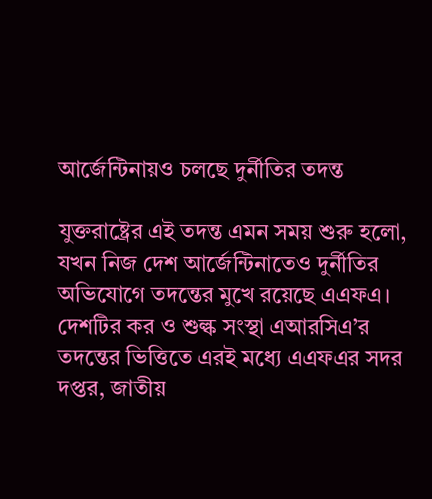আর্জেন্টিনায়ও চলছে দুর্নীতির তদন্ত

যুক্তরাষ্ট্রের এই তদন্ত এমন সময় শুরু হলো, যখন নিজ দেশ আর্জেন্টিনাতেও দুর্নীতির অভিযোগে তদন্তের মুখে রয়েছে এএফএ। দেশটির কর ও শুল্ক সংস্থা এআরসিএ’র তদন্তের ভিত্তিতে এরই মধ্যে এএফএর সদর দপ্তর, জাতীয়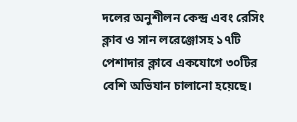দলের অনুশীলন কেন্দ্র এবং রেসিং ক্লাব ও সান লরেঞ্জোসহ ১৭টি পেশাদার ক্লাবে একযোগে ৩০টির বেশি অভিযান চালানো হয়েছে।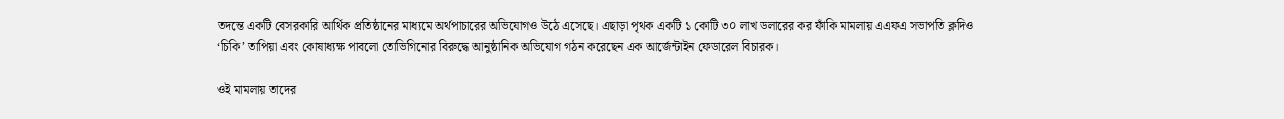তদন্তে একটি বেসরকারি আর্থিক প্রতিষ্ঠানের মাধ্যমে অর্থপাচারের অভিযোগও উঠে এসেছে। এছাড়া পৃথক একটি ১ কোটি ৩০ লাখ ডলারের কর ফাঁকি মামলায় এএফএ সভাপতি ক্লদিও ‘চিকি’ তাপিয়া এবং কোষাধ্যক্ষ পাবলো তোভিগিনোর বিরুদ্ধে আনুষ্ঠানিক অভিযোগ গঠন করেছেন এক আর্জেন্টাইন ফেডারেল বিচারক।

ওই মামলায় তাদের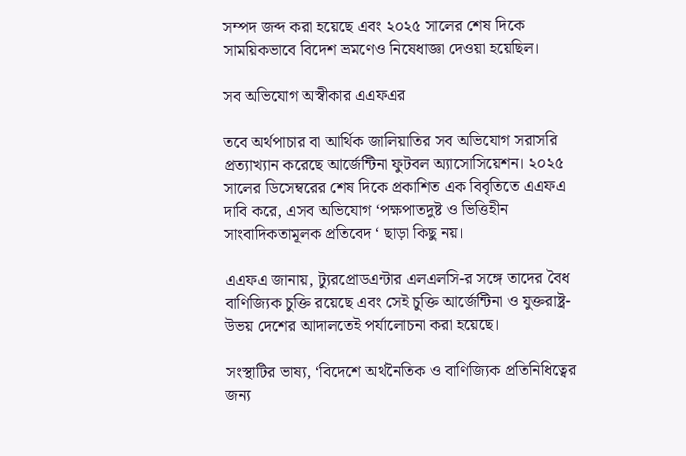সম্পদ জব্দ করা হয়েছে এবং ২০২৫ সালের শেষ দিকে সাময়িকভাবে বিদেশ ভ্রমণেও নিষেধাজ্ঞা দেওয়া হয়েছিল।

সব অভিযোগ অস্বীকার এএফএর

তবে অর্থপাচার বা আর্থিক জালিয়াতির সব অভিযোগ সরাসরি প্রত্যাখ্যান করেছে আর্জেন্টিনা ফুটবল অ্যাসোসিয়েশন। ২০২৫ সালের ডিসেম্বরের শেষ দিকে প্রকাশিত এক বিবৃতিতে এএফএ দাবি করে, এসব অভিযোগ ‘পক্ষপাতদুষ্ট ও ভিত্তিহীন সাংবাদিকতামূলক প্রতিবেদ ‘ ছাড়া কিছু নয়।

এএফএ জানায়, ট্যুরপ্রোডএন্টার এলএলসি-র সঙ্গে তাদের বৈধ বাণিজ্যিক চুক্তি রয়েছে এবং সেই চুক্তি আর্জেন্টিনা ও যুক্তরাষ্ট্র- উভয় দেশের আদালতেই পর্যালোচনা করা হয়েছে।

সংস্থাটির ভাষ্য, ‘বিদেশে অর্থনৈতিক ও বাণিজ্যিক প্রতিনিধিত্বের জন্য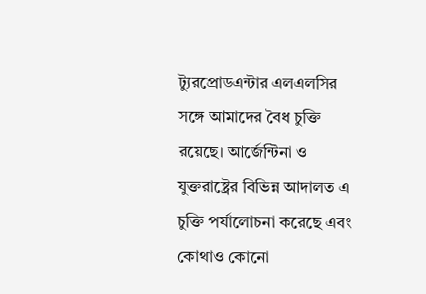ট্যুরপ্রোডএন্টার এলএলসির সঙ্গে আমাদের বৈধ চুক্তি রয়েছে। আর্জেন্টিনা ও যুক্তরাষ্ট্রের বিভিন্ন আদালত এ চুক্তি পর্যালোচনা করেছে এবং কোথাও কোনো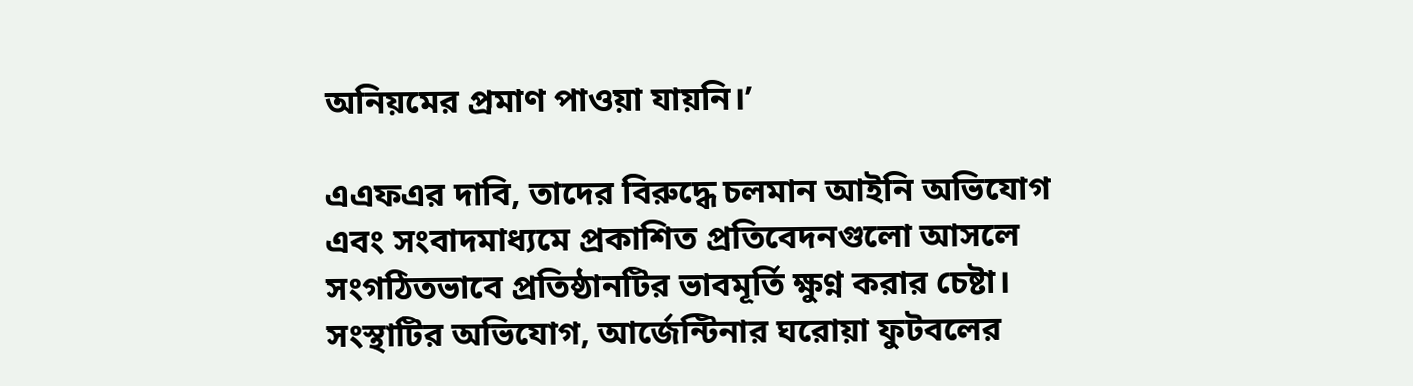অনিয়মের প্রমাণ পাওয়া যায়নি।’

এএফএর দাবি, তাদের বিরুদ্ধে চলমান আইনি অভিযোগ এবং সংবাদমাধ্যমে প্রকাশিত প্রতিবেদনগুলো আসলে সংগঠিতভাবে প্রতিষ্ঠানটির ভাবমূর্তি ক্ষুণ্ন করার চেষ্টা। সংস্থাটির অভিযোগ, আর্জেন্টিনার ঘরোয়া ফুটবলের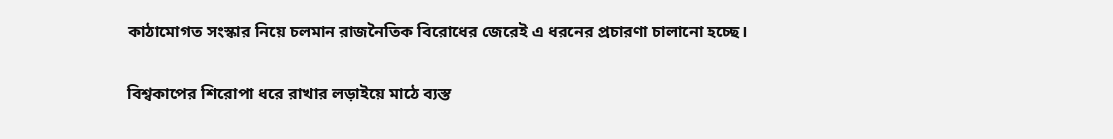কাঠামোগত সংস্কার নিয়ে চলমান রাজনৈতিক বিরোধের জেরেই এ ধরনের প্রচারণা চালানো হচ্ছে।

বিশ্বকাপের শিরোপা ধরে রাখার লড়াইয়ে মাঠে ব্যস্ত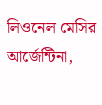লিওনেল মেসির আর্জেন্টিনা,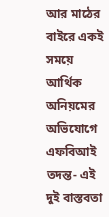আর মাঠের বাইরে একই সময়ে আর্থিক অনিয়মের অভিযোগে এফবিআই তদন্ত- এই দুই বাস্তবতা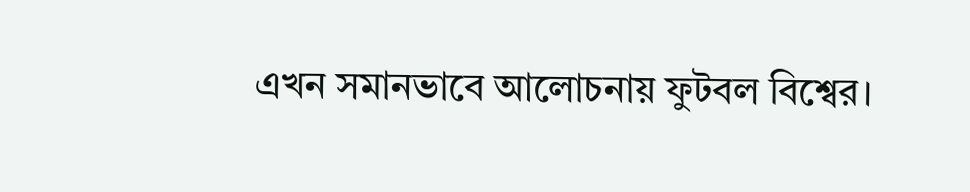এখন সমানভাবে আলোচনায় ফুটবল বিশ্বের।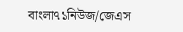বাংলা৭১নিউজ/জেএস